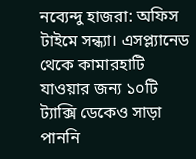নব্যেন্দু হাজরা: অফিস টাইমে সন্ধ্যা। এসপ্ল্যানেড থেকে কামারহাটি যাওয়ার জন্য ১০টি ট্যাক্সি ডেকেও সাড়া পাননি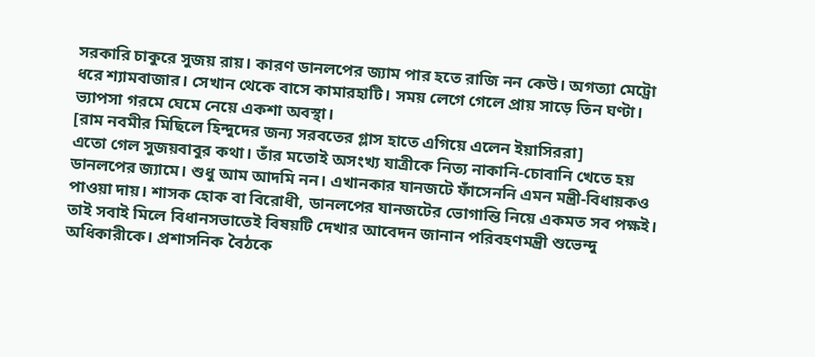সরকারি চাকুরে সুজয় রায়। কারণ ডানলপের জ্যাম পার হতে রাজি নন কেউ। অগত্যা মেট্রো ধরে শ্যামবাজার। সেখান থেকে বাসে কামারহাটি। সময় লেগে গেলে প্রায় সাড়ে তিন ঘণ্টা। ভ্যাপসা গরমে ঘেমে নেয়ে একশা অবস্থা।
[রাম নবমীর মিছিলে হিন্দুদের জন্য সরবতের গ্লাস হাতে এগিয়ে এলেন ইয়াসিররা]
এতো গেল সুজয়বাবুর কথা। তাঁর মতোই অসংখ্য যাত্রীকে নিত্য নাকানি-চোবানি খেতে হয় ডানলপের জ্যামে। শুধু আম আদমি নন। এখানকার যানজটে ফাঁসেননি এমন মন্ত্রী-বিধায়কও পাওয়া দায়। শাসক হোক বা বিরোধী, ডানলপের যানজটের ভোগান্তি নিয়ে একমত সব পক্ষই। তাই সবাই মিলে বিধানসভাতেই বিষয়টি দেখার আবেদন জানান পরিবহণমন্ত্রী শুভেন্দু অধিকারীকে। প্রশাসনিক বৈঠকে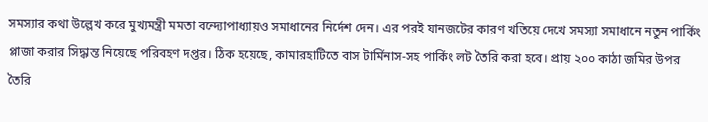সমস্যার কথা উল্লেখ করে মুখ্যমন্ত্রী মমতা বন্দ্যোপাধ্যায়ও সমাধানের নির্দেশ দেন। এর পরই যানজটের কারণ খতিয়ে দেখে সমস্যা সমাধানে নতুন পার্কিং প্লাজা করার সিদ্ধান্ত নিয়েছে পরিবহণ দপ্তর। ঠিক হয়েছে, কামারহাটিতে বাস টার্মিনাস-সহ পার্কিং লট তৈরি করা হবে। প্রায় ২০০ কাঠা জমির উপর তৈরি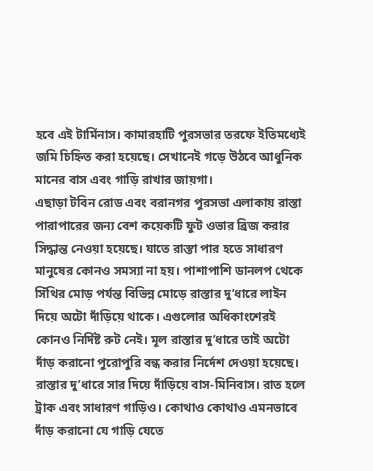হবে এই টার্মিনাস। কামারহাটি পুরসভার তরফে ইতিমধ্যেই জমি চিহ্নিত করা হয়েছে। সেখানেই গড়ে উঠবে আধুনিক মানের বাস এবং গাড়ি রাখার জায়গা।
এছাড়া টবিন রোড এবং বরানগর পুরসভা এলাকায় রাস্তা পারাপারের জন্য বেশ কয়েকটি ফুট ওভার ব্রিজ করার সিদ্ধান্ত নেওয়া হয়েছে। যাতে রাস্তা পার হতে সাধারণ মানুষের কোনও সমস্যা না হয়। পাশাপাশি ডানলপ থেকে সিঁথির মোড় পর্যন্ত বিভিন্ন মোড়ে রাস্তার দু’ধারে লাইন দিয়ে অটো দাঁড়িয়ে থাকে। এগুলোর অধিকাংশেরই কোনও নির্দিষ্ট রুট নেই। মূল রাস্তার দু’ধারে তাই অটো দাঁড় করানো পুরোপুরি বন্ধ করার নির্দেশ দেওয়া হয়েছে। রাস্তার দু’ধারে সার দিয়ে দাঁড়িয়ে বাস-মিনিবাস। রাত হলে ট্রাক এবং সাধারণ গাড়িও। কোথাও কোথাও এমনভাবে দাঁড় করানো যে গাড়ি যেতে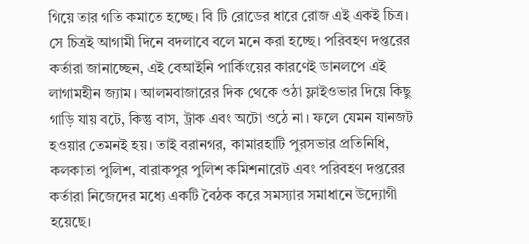গিয়ে তার গতি কমাতে হচ্ছে। বি টি রোডের ধারে রোজ এই একই চিত্র। সে চিত্রই আগামী দিনে বদলাবে বলে মনে করা হচ্ছে। পরিবহণ দপ্তরের কর্তারা জানাচ্ছেন, এই বেআইনি পার্কিংয়ের কারণেই ডানলপে এই লাগামহীন জ্যাম। আলমবাজারের দিক থেকে ওঠা ফ্লাইওভার দিয়ে কিছু গাড়ি যায় বটে, কিন্তু বাস, ট্রাক এবং অটো ওঠে না। ফলে যেমন যানজট হওয়ার তেমনই হয়। তাই বরানগর, কামারহাটি পুরসভার প্রতিনিধি, কলকাতা পুলিশ, বারাকপুর পুলিশ কমিশনারেট এবং পরিবহণ দপ্তরের কর্তারা নিজেদের মধ্যে একটি বৈঠক করে সমস্যার সমাধানে উদ্যোগী হয়েছে।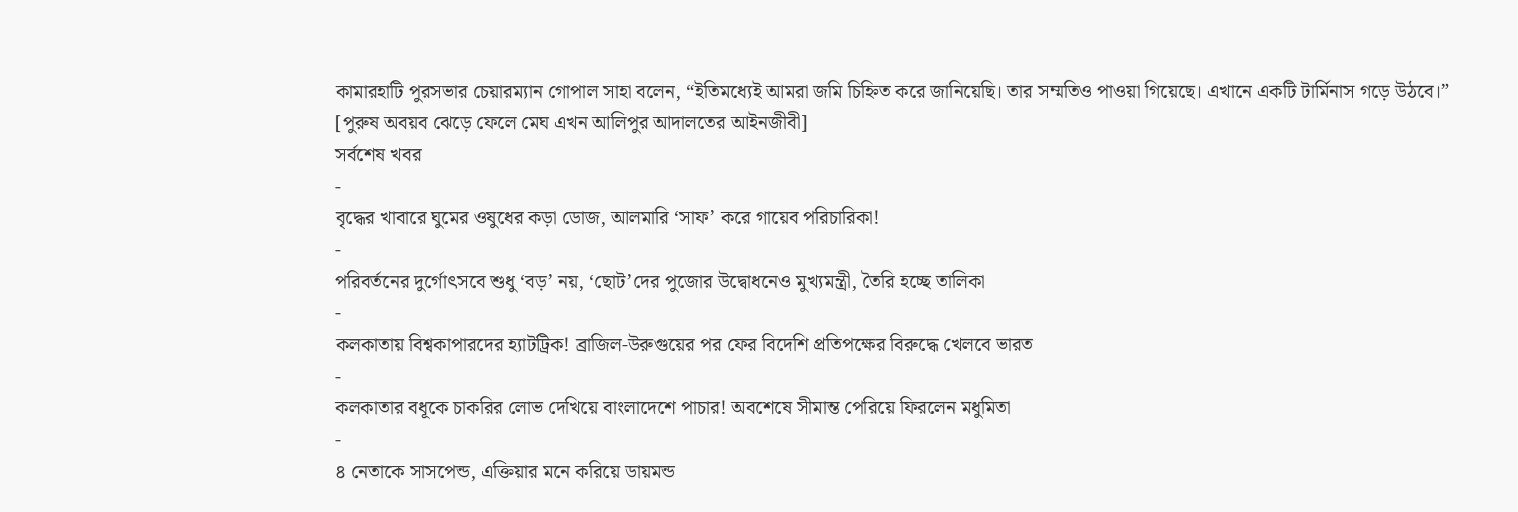কামারহাটি পুরসভার চেয়ারম্যান গোপাল সাহা বলেন, “ইতিমধ্যেই আমরা জমি চিহ্নিত করে জানিয়েছি। তার সম্মতিও পাওয়া গিয়েছে। এখানে একটি টার্মিনাস গড়ে উঠবে।”
[পুরুষ অবয়ব ঝেড়ে ফেলে মেঘ এখন আলিপুর আদালতের আইনজীবী]
সর্বশেষ খবর
-
বৃদ্ধের খাবারে ঘুমের ওষুধের কড়া ডোজ, আলমারি ‘সাফ’ করে গায়েব পরিচারিকা!
-
পরিবর্তনের দুর্গোৎসবে শুধু ‘বড়’ নয়, ‘ছোট’দের পুজোর উদ্বোধনেও মুখ্যমন্ত্রী, তৈরি হচ্ছে তালিকা
-
কলকাতায় বিশ্বকাপারদের হ্যাটট্রিক! ব্রাজিল-উরুগুয়ের পর ফের বিদেশি প্রতিপক্ষের বিরুদ্ধে খেলবে ভারত
-
কলকাতার বধূকে চাকরির লোভ দেখিয়ে বাংলাদেশে পাচার! অবশেষে সীমান্ত পেরিয়ে ফিরলেন মধুমিতা
-
৪ নেতাকে সাসপেন্ড, এক্তিয়ার মনে করিয়ে ডায়মন্ড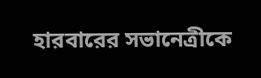হারবারের সভানেত্রীকে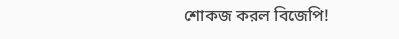শোকজ করল বিজেপি!